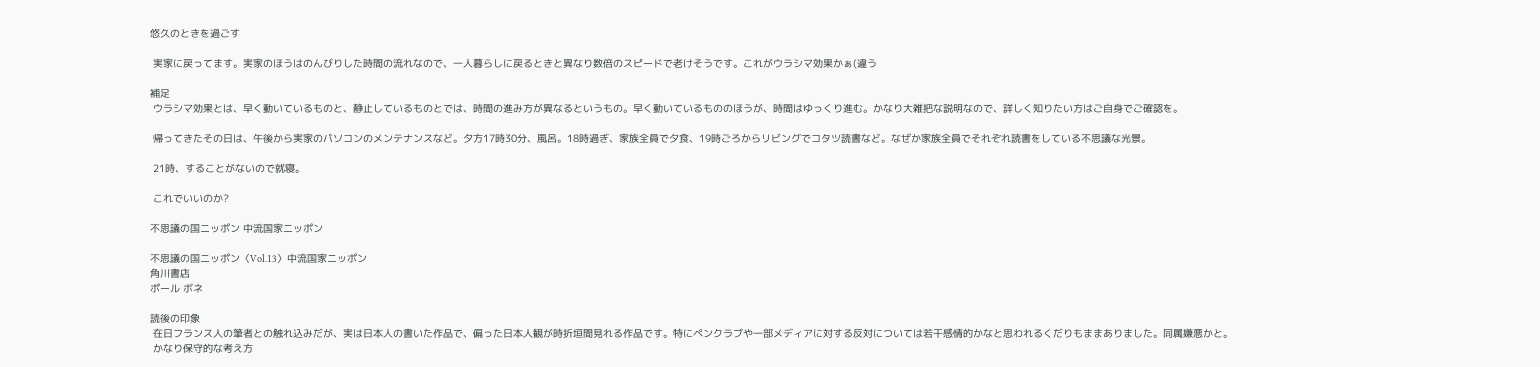悠久のときを過ごす

 実家に戻ってます。実家のほうはのんびりした時間の流れなので、一人暮らしに戻るときと異なり数倍のスピードで老けそうです。これがウラシマ効果かぁ(違う

補足
 ウラシマ効果とは、早く動いているものと、静止しているものとでは、時間の進み方が異なるというもの。早く動いているもののほうが、時間はゆっくり進む。かなり大雑把な説明なので、詳しく知りたい方はご自身でご確認を。

 帰ってきたその日は、午後から実家のパソコンのメンテナンスなど。夕方17時30分、風呂。18時過ぎ、家族全員で夕食、19時ごろからリビングでコタツ読書など。なぜか家族全員でそれぞれ読書をしている不思議な光景。

 21時、することがないので就寝。

 これでいいのか?

不思議の国ニッポン 中流国家ニッポン

不思議の国ニッポン〈Vol.13〉中流国家ニッポン
角川書店
ポール ボネ

読後の印象
 在日フランス人の筆者との触れ込みだが、実は日本人の書いた作品で、偏った日本人観が時折垣間見れる作品です。特にペンクラブや一部メディアに対する反対については若干感情的かなと思われるくだりもままありました。同属嫌悪かと。
 かなり保守的な考え方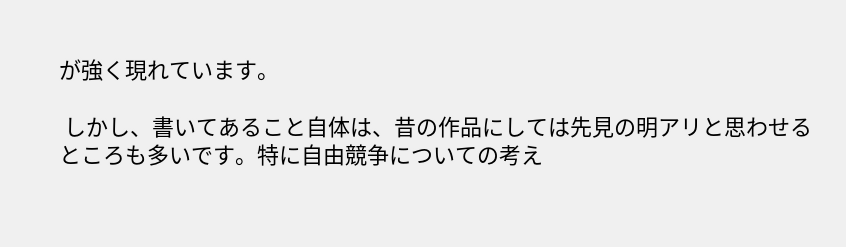が強く現れています。

 しかし、書いてあること自体は、昔の作品にしては先見の明アリと思わせるところも多いです。特に自由競争についての考え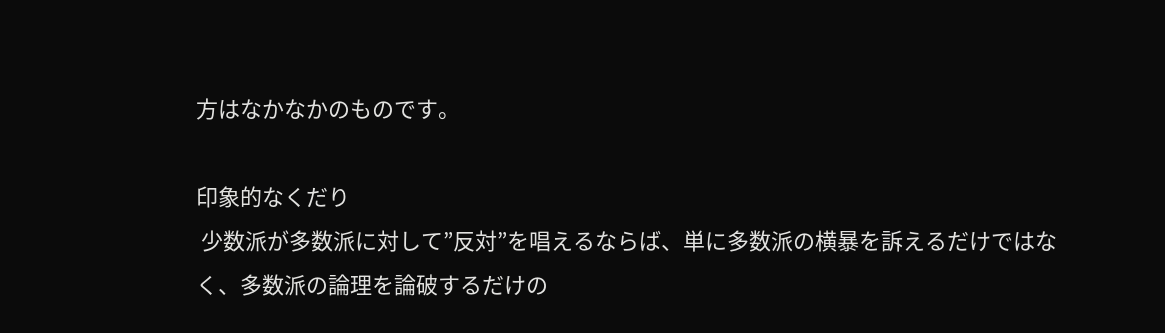方はなかなかのものです。

印象的なくだり
 少数派が多数派に対して”反対”を唱えるならば、単に多数派の横暴を訴えるだけではなく、多数派の論理を論破するだけの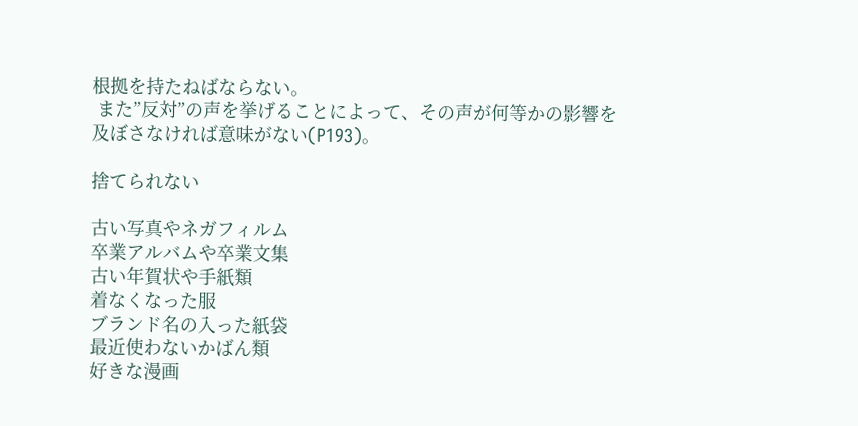根拠を持たねばならない。
 また”反対”の声を挙げることによって、その声が何等かの影響を及ぼさなければ意味がない(P193)。

捨てられない

古い写真やネガフィルム
卒業アルバムや卒業文集
古い年賀状や手紙類
着なくなった服
ブランド名の入った紙袋
最近使わないかばん類
好きな漫画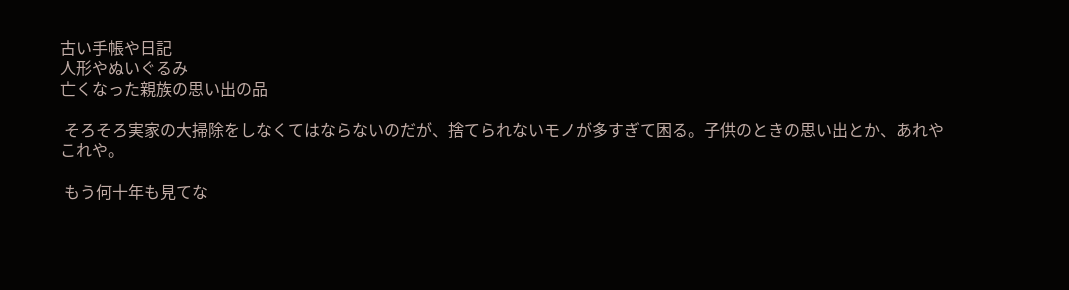古い手帳や日記
人形やぬいぐるみ
亡くなった親族の思い出の品

 そろそろ実家の大掃除をしなくてはならないのだが、捨てられないモノが多すぎて困る。子供のときの思い出とか、あれやこれや。

 もう何十年も見てな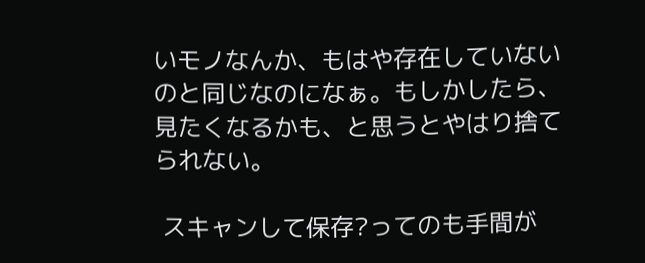いモノなんか、もはや存在していないのと同じなのになぁ。もしかしたら、見たくなるかも、と思うとやはり捨てられない。

 スキャンして保存?ってのも手間が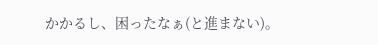かかるし、困ったなぁ(と進まない)。